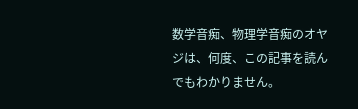数学音痴、物理学音痴のオヤジは、何度、この記事を読んでもわかりません。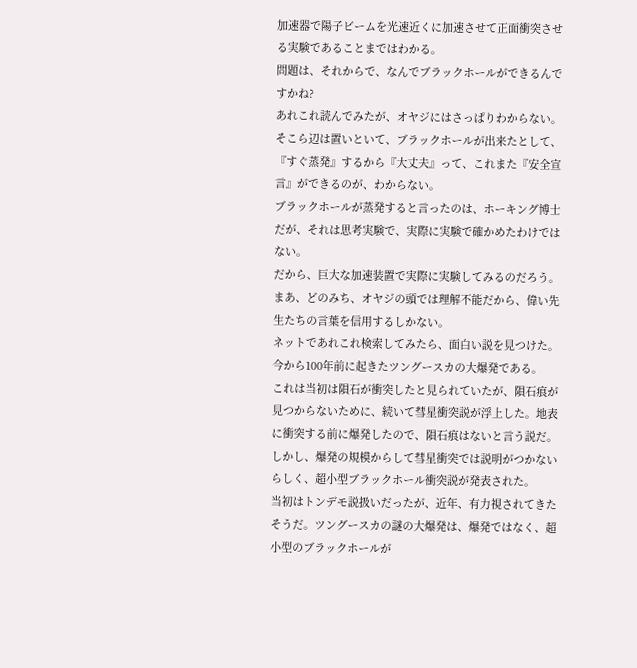加速器で陽子ビームを光速近くに加速させて正面衝突させる実験であることまではわかる。
問題は、それからで、なんでブラックホールができるんですかね?
あれこれ読んでみたが、オヤジにはさっぱりわからない。
そこら辺は置いといて、ブラックホールが出来たとして、『すぐ蒸発』するから『大丈夫』って、これまた『安全宣言』ができるのが、わからない。
ブラックホールが蒸発すると言ったのは、ホーキング博士だが、それは思考実験で、実際に実験で確かめたわけではない。
だから、巨大な加速装置で実際に実験してみるのだろう。
まあ、どのみち、オヤジの頭では理解不能だから、偉い先生たちの言葉を信用するしかない。
ネットであれこれ検索してみたら、面白い説を見つけた。今から100年前に起きたツングースカの大爆発である。
これは当初は隕石が衝突したと見られていたが、隕石痕が見つからないために、続いて彗星衝突説が浮上した。地表に衝突する前に爆発したので、隕石痕はないと言う説だ。
しかし、爆発の規模からして彗星衝突では説明がつかないらしく、超小型ブラックホール衝突説が発表された。
当初はトンデモ説扱いだったが、近年、有力視されてきたそうだ。ツングースカの謎の大爆発は、爆発ではなく、超小型のブラックホールが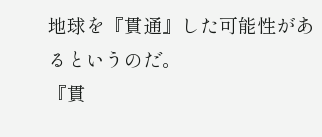地球を『貫通』した可能性があるというのだ。
『貫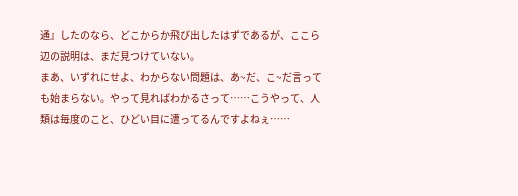通』したのなら、どこからか飛び出したはずであるが、ここら辺の説明は、まだ見つけていない。
まあ、いずれにせよ、わからない問題は、あ~だ、こ~だ言っても始まらない。やって見ればわかるさって……こうやって、人類は毎度のこと、ひどい目に遭ってるんですよねぇ……